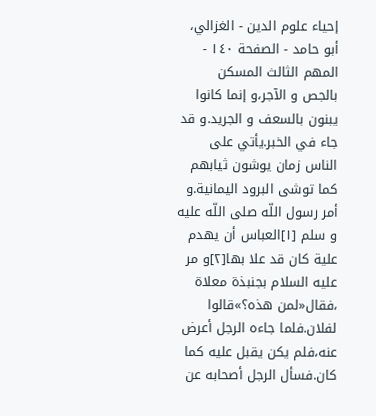إحياء علوم الدين - الغزالي، أبو حامد - الصفحة ١٤٠ - المهم الثالث المسكن
بالجص و الآجر،و إنما كانوا يبنون بالسعف و الجريد.و قد جاء في الخبر.يأتي على الناس زمان يوشون ثيابهم كما توشى البرود اليمانية.و أمر رسول اللّه صلى اللّه عليه و سلم [١]العباس أن يهدم علية كان قد علا بها[٢]و مر عليه السلام بجنبذة معلاة ،فقال«لمن هذه؟»قالوا لفلان.فلما جاءه الرجل أعرض عنه،فلم يكن يقبل عليه كما كان.فسأل الرجل أصحابه عن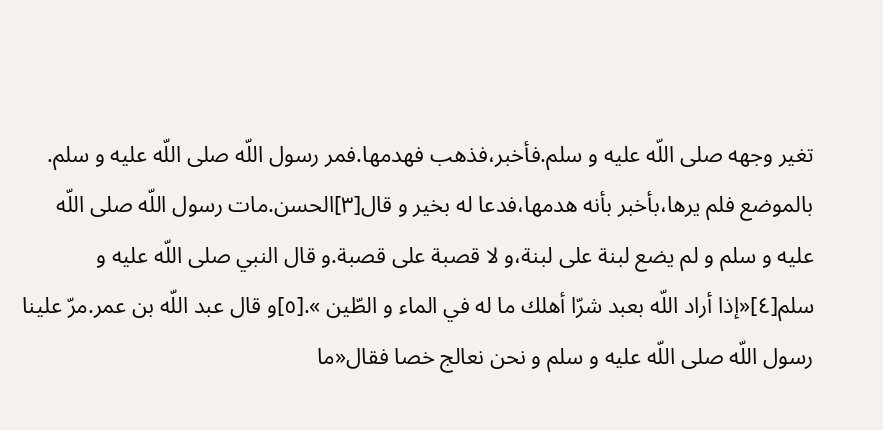تغير وجهه صلى اللّه عليه و سلم.فأخبر،فذهب فهدمها.فمر رسول اللّه صلى اللّه عليه و سلم.
بالموضع فلم يرها،بأخبر بأنه هدمها،فدعا له بخير و قال[٣]الحسن.مات رسول اللّه صلى اللّه عليه و سلم و لم يضع لبنة على لبنة،و لا قصبة على قصبة.و قال النبي صلى اللّه عليه و سلم[٤]«إذا أراد اللّه بعبد شرّا أهلك ما له في الماء و الطّين ».[٥]و قال عبد اللّه بن عمر.مرّ علينا رسول اللّه صلى اللّه عليه و سلم و نحن نعالج خصا فقال«ما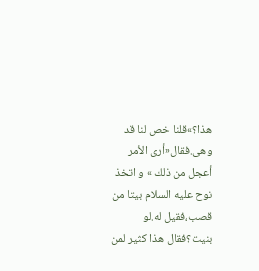هذا؟»قلنا خص لنا قد وهى.فقال«أرى الأمر أعجل من ذلك » و اتخذ نوح عليه السلام بيتا من قصب،فقيل له.لو بنيت؟فقال هذا كثير لمن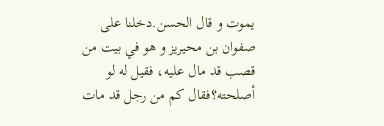يموت و قال الحسن.دخلنا على صفوان بن محيريز و هو في بيت من قصب قد مال عليه، فقيل له لو أصلحته؟فقال كم من رجل قد مات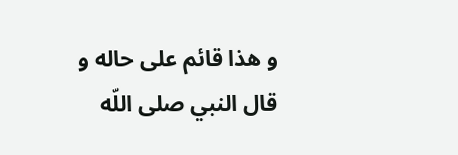و هذا قائم على حاله و قال النبي صلى اللّه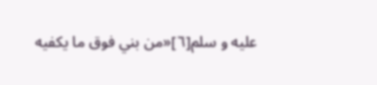عليه و سلم[٦]«من بني فوق ما يكفيه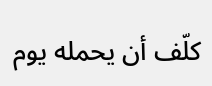كلّف أن يحمله يوم